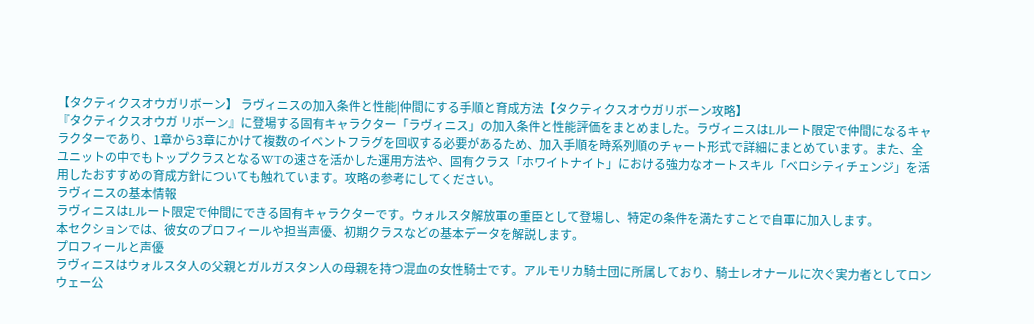【タクティクスオウガリボーン】 ラヴィニスの加入条件と性能|仲間にする手順と育成方法【タクティクスオウガリボーン攻略】
『タクティクスオウガ リボーン』に登場する固有キャラクター「ラヴィニス」の加入条件と性能評価をまとめました。ラヴィニスはLルート限定で仲間になるキャラクターであり、1章から3章にかけて複数のイベントフラグを回収する必要があるため、加入手順を時系列順のチャート形式で詳細にまとめています。また、全ユニットの中でもトップクラスとなるWTの速さを活かした運用方法や、固有クラス「ホワイトナイト」における強力なオートスキル「ベロシティチェンジ」を活用したおすすめの育成方針についても触れています。攻略の参考にしてください。
ラヴィニスの基本情報
ラヴィニスはLルート限定で仲間にできる固有キャラクターです。ウォルスタ解放軍の重臣として登場し、特定の条件を満たすことで自軍に加入します。
本セクションでは、彼女のプロフィールや担当声優、初期クラスなどの基本データを解説します。
プロフィールと声優
ラヴィニスはウォルスタ人の父親とガルガスタン人の母親を持つ混血の女性騎士です。アルモリカ騎士団に所属しており、騎士レオナールに次ぐ実力者としてロンウェー公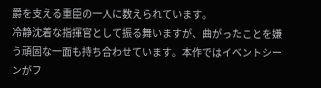爵を支える重臣の一人に数えられています。
冷静沈着な指揮官として振る舞いますが、曲がったことを嫌う頑固な一面も持ち合わせています。本作ではイベントシーンがフ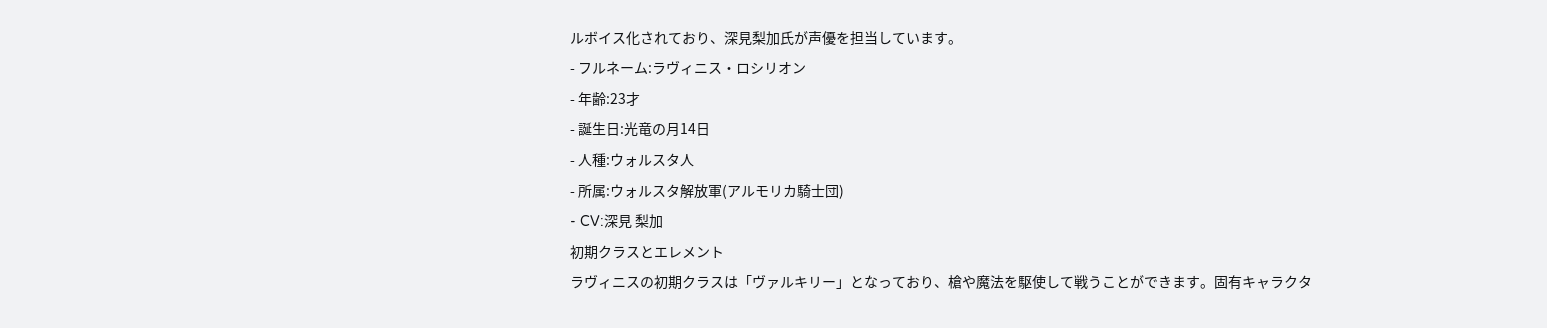ルボイス化されており、深見梨加氏が声優を担当しています。
- フルネーム:ラヴィニス・ロシリオン
- 年齢:23才
- 誕生日:光竜の月14日
- 人種:ウォルスタ人
- 所属:ウォルスタ解放軍(アルモリカ騎士団)
- CV:深見 梨加
初期クラスとエレメント
ラヴィニスの初期クラスは「ヴァルキリー」となっており、槍や魔法を駆使して戦うことができます。固有キャラクタ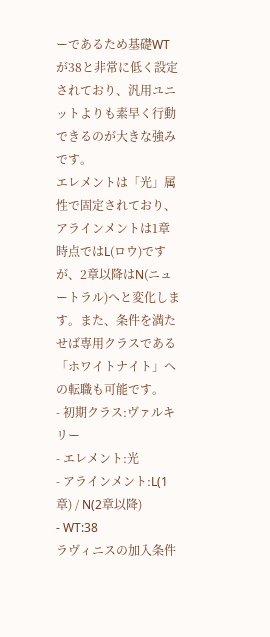ーであるため基礎WTが38と非常に低く設定されており、汎用ユニットよりも素早く行動できるのが大きな強みです。
エレメントは「光」属性で固定されており、アラインメントは1章時点ではL(ロウ)ですが、2章以降はN(ニュートラル)へと変化します。また、条件を満たせば専用クラスである「ホワイトナイト」への転職も可能です。
- 初期クラス:ヴァルキリー
- エレメント:光
- アラインメント:L(1章) / N(2章以降)
- WT:38
ラヴィニスの加入条件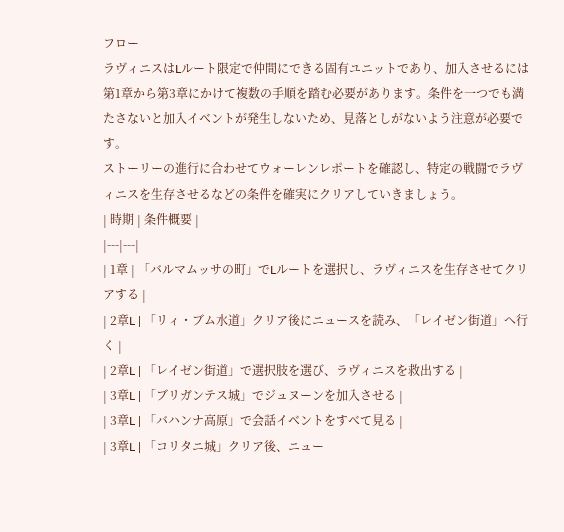フロー
ラヴィニスはLルート限定で仲間にできる固有ユニットであり、加入させるには第1章から第3章にかけて複数の手順を踏む必要があります。条件を一つでも満たさないと加入イベントが発生しないため、見落としがないよう注意が必要です。
ストーリーの進行に合わせてウォーレンレポートを確認し、特定の戦闘でラヴィニスを生存させるなどの条件を確実にクリアしていきましょう。
| 時期 | 条件概要 |
|---|---|
| 1章 | 「バルマムッサの町」でLルートを選択し、ラヴィニスを生存させてクリアする |
| 2章L | 「リィ・ブム水道」クリア後にニュースを読み、「レイゼン街道」へ行く |
| 2章L | 「レイゼン街道」で選択肢を選び、ラヴィニスを救出する |
| 3章L | 「ブリガンテス城」でジュヌーンを加入させる |
| 3章L | 「バハンナ高原」で会話イベントをすべて見る |
| 3章L | 「コリタニ城」クリア後、ニュー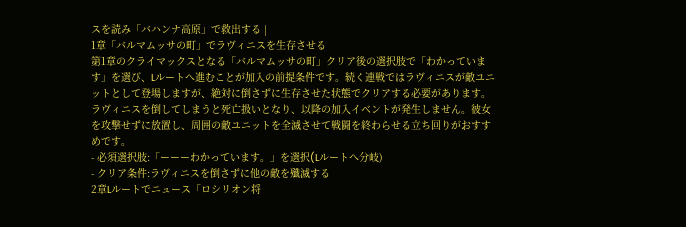スを読み「バハンナ高原」で救出する |
1章「バルマムッサの町」でラヴィニスを生存させる
第1章のクライマックスとなる「バルマムッサの町」クリア後の選択肢で「わかっています」を選び、Lルートへ進むことが加入の前提条件です。続く連戦ではラヴィニスが敵ユニットとして登場しますが、絶対に倒さずに生存させた状態でクリアする必要があります。
ラヴィニスを倒してしまうと死亡扱いとなり、以降の加入イベントが発生しません。彼女を攻撃せずに放置し、周囲の敵ユニットを全滅させて戦闘を終わらせる立ち回りがおすすめです。
- 必須選択肢:「ーーーわかっています。」を選択(Lルートへ分岐)
- クリア条件:ラヴィニスを倒さずに他の敵を殲滅する
2章Lルートでニュース「ロシリオン将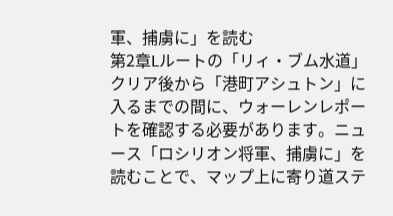軍、捕虜に」を読む
第2章Lルートの「リィ・ブム水道」クリア後から「港町アシュトン」に入るまでの間に、ウォーレンレポートを確認する必要があります。ニュース「ロシリオン将軍、捕虜に」を読むことで、マップ上に寄り道ステ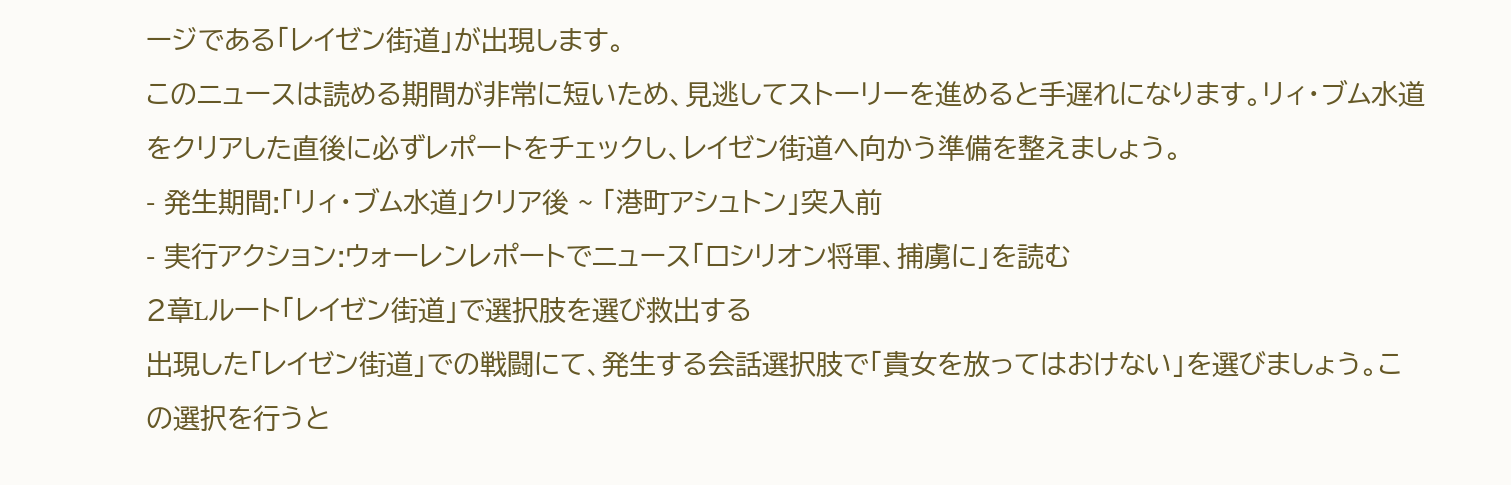ージである「レイゼン街道」が出現します。
このニュースは読める期間が非常に短いため、見逃してストーリーを進めると手遅れになります。リィ・ブム水道をクリアした直後に必ずレポートをチェックし、レイゼン街道へ向かう準備を整えましょう。
- 発生期間:「リィ・ブム水道」クリア後 ~ 「港町アシュトン」突入前
- 実行アクション:ウォーレンレポートでニュース「ロシリオン将軍、捕虜に」を読む
2章Lルート「レイゼン街道」で選択肢を選び救出する
出現した「レイゼン街道」での戦闘にて、発生する会話選択肢で「貴女を放ってはおけない」を選びましょう。この選択を行うと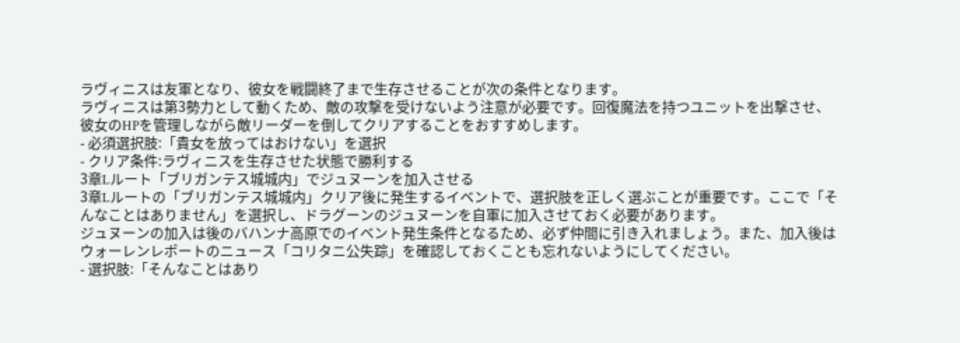ラヴィニスは友軍となり、彼女を戦闘終了まで生存させることが次の条件となります。
ラヴィニスは第3勢力として動くため、敵の攻撃を受けないよう注意が必要です。回復魔法を持つユニットを出撃させ、彼女のHPを管理しながら敵リーダーを倒してクリアすることをおすすめします。
- 必須選択肢:「貴女を放ってはおけない」を選択
- クリア条件:ラヴィニスを生存させた状態で勝利する
3章Lルート「ブリガンテス城城内」でジュヌーンを加入させる
3章Lルートの「ブリガンテス城城内」クリア後に発生するイベントで、選択肢を正しく選ぶことが重要です。ここで「そんなことはありません」を選択し、ドラグーンのジュヌーンを自軍に加入させておく必要があります。
ジュヌーンの加入は後のバハンナ高原でのイベント発生条件となるため、必ず仲間に引き入れましょう。また、加入後はウォーレンレポートのニュース「コリタニ公失踪」を確認しておくことも忘れないようにしてください。
- 選択肢:「そんなことはあり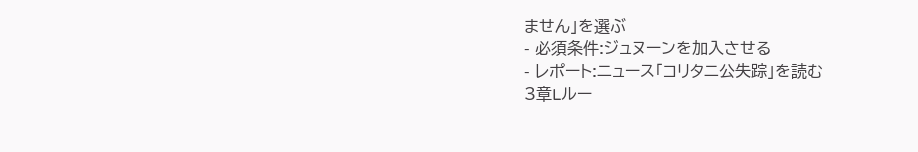ません」を選ぶ
- 必須条件:ジュヌーンを加入させる
- レポート:ニュース「コリタニ公失踪」を読む
3章Lルー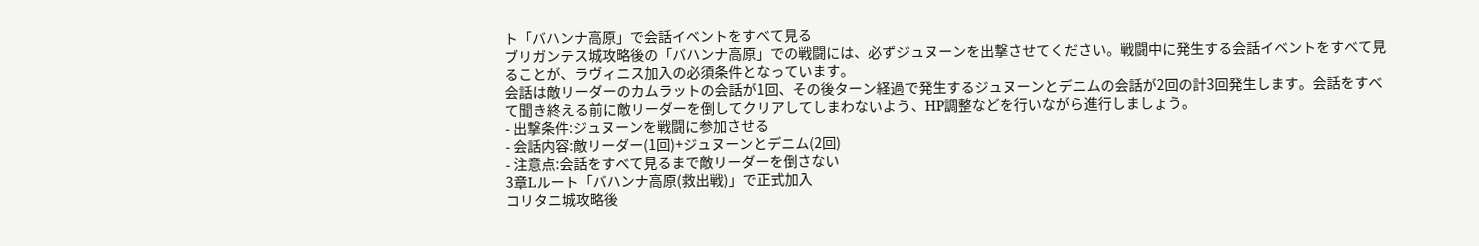ト「バハンナ高原」で会話イベントをすべて見る
ブリガンテス城攻略後の「バハンナ高原」での戦闘には、必ずジュヌーンを出撃させてください。戦闘中に発生する会話イベントをすべて見ることが、ラヴィニス加入の必須条件となっています。
会話は敵リーダーのカムラットの会話が1回、その後ターン経過で発生するジュヌーンとデニムの会話が2回の計3回発生します。会話をすべて聞き終える前に敵リーダーを倒してクリアしてしまわないよう、HP調整などを行いながら進行しましょう。
- 出撃条件:ジュヌーンを戦闘に参加させる
- 会話内容:敵リーダー(1回)+ジュヌーンとデニム(2回)
- 注意点:会話をすべて見るまで敵リーダーを倒さない
3章Lルート「バハンナ高原(救出戦)」で正式加入
コリタニ城攻略後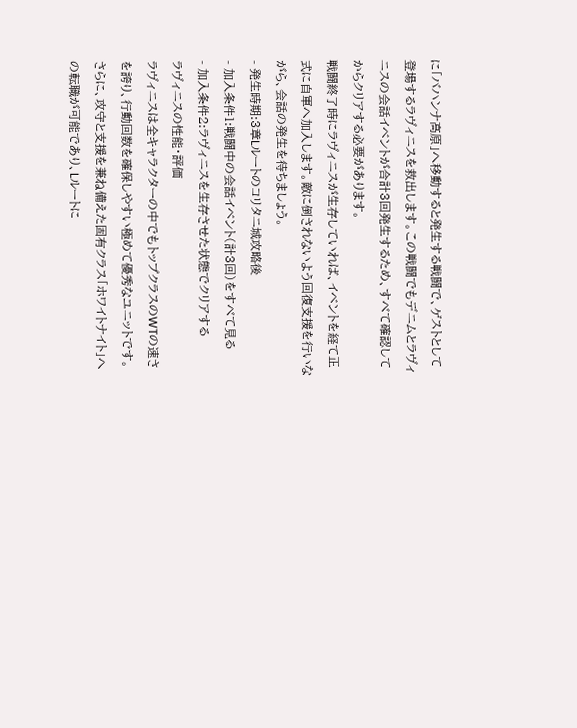に「バハンナ高原」へ移動すると発生する戦闘で、ゲストとして登場するラヴィニスを救出します。この戦闘でもデニムとラヴィニスの会話イベントが合計3回発生するため、すべて確認してからクリアする必要があります。
戦闘終了時にラヴィニスが生存していれば、イベントを経て正式に自軍へ加入します。敵に倒されないよう回復支援を行いながら、会話の発生を待ちましょう。
- 発生時期:3章Lルートのコリタニ城攻略後
- 加入条件1:戦闘中の会話イベント(計3回)をすべて見る
- 加入条件2:ラヴィニスを生存させた状態でクリアする
ラヴィニスの性能・評価
ラヴィニスは全キャラクターの中でもトップクラスのWTの速さを誇り、行動回数を確保しやすい極めて優秀なユニットです。さらに、攻守と支援を兼ね備えた固有クラス「ホワイトナイト」への転職が可能であり、Lルートに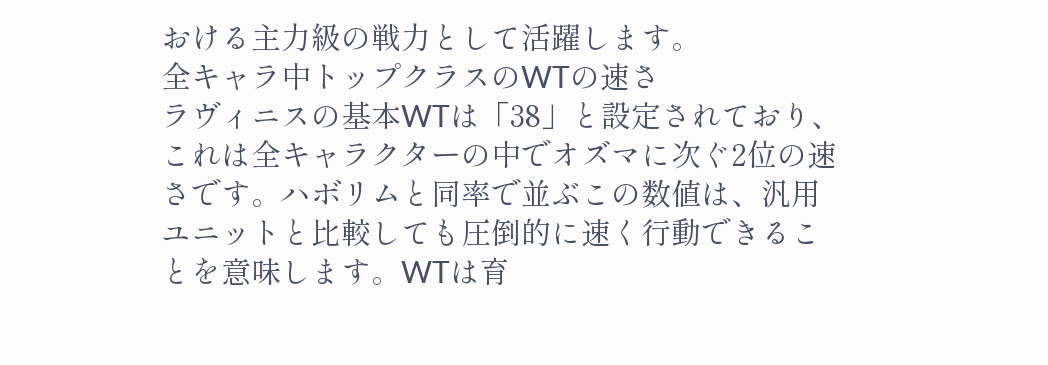おける主力級の戦力として活躍します。
全キャラ中トップクラスのWTの速さ
ラヴィニスの基本WTは「38」と設定されており、これは全キャラクターの中でオズマに次ぐ2位の速さです。ハボリムと同率で並ぶこの数値は、汎用ユニットと比較しても圧倒的に速く行動できることを意味します。WTは育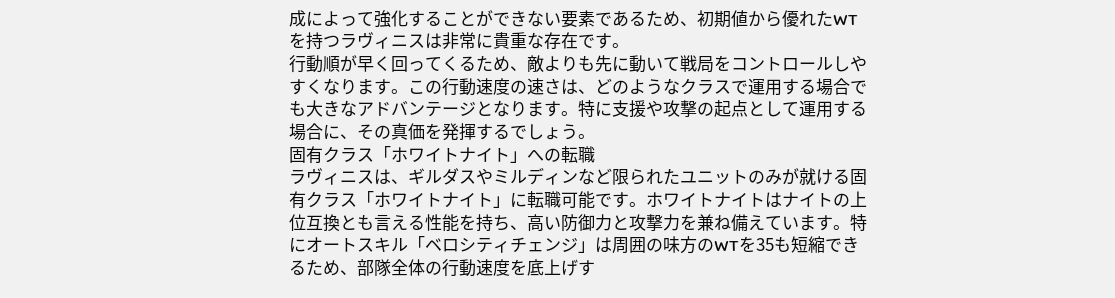成によって強化することができない要素であるため、初期値から優れたWTを持つラヴィニスは非常に貴重な存在です。
行動順が早く回ってくるため、敵よりも先に動いて戦局をコントロールしやすくなります。この行動速度の速さは、どのようなクラスで運用する場合でも大きなアドバンテージとなります。特に支援や攻撃の起点として運用する場合に、その真価を発揮するでしょう。
固有クラス「ホワイトナイト」への転職
ラヴィニスは、ギルダスやミルディンなど限られたユニットのみが就ける固有クラス「ホワイトナイト」に転職可能です。ホワイトナイトはナイトの上位互換とも言える性能を持ち、高い防御力と攻撃力を兼ね備えています。特にオートスキル「ベロシティチェンジ」は周囲の味方のWTを35も短縮できるため、部隊全体の行動速度を底上げす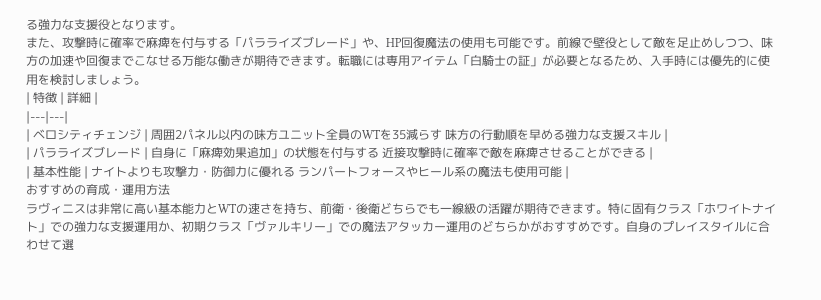る強力な支援役となります。
また、攻撃時に確率で麻痺を付与する「パラライズブレード」や、HP回復魔法の使用も可能です。前線で壁役として敵を足止めしつつ、味方の加速や回復までこなせる万能な働きが期待できます。転職には専用アイテム「白騎士の証」が必要となるため、入手時には優先的に使用を検討しましょう。
| 特徴 | 詳細 |
|---|---|
| ベロシティチェンジ | 周囲2パネル以内の味方ユニット全員のWTを35減らす 味方の行動順を早める強力な支援スキル |
| パラライズブレード | 自身に「麻痺効果追加」の状態を付与する 近接攻撃時に確率で敵を麻痺させることができる |
| 基本性能 | ナイトよりも攻撃力・防御力に優れる ランパートフォースやヒール系の魔法も使用可能 |
おすすめの育成・運用方法
ラヴィニスは非常に高い基本能力とWTの速さを持ち、前衛・後衛どちらでも一線級の活躍が期待できます。特に固有クラス「ホワイトナイト」での強力な支援運用か、初期クラス「ヴァルキリー」での魔法アタッカー運用のどちらかがおすすめです。自身のプレイスタイルに合わせて選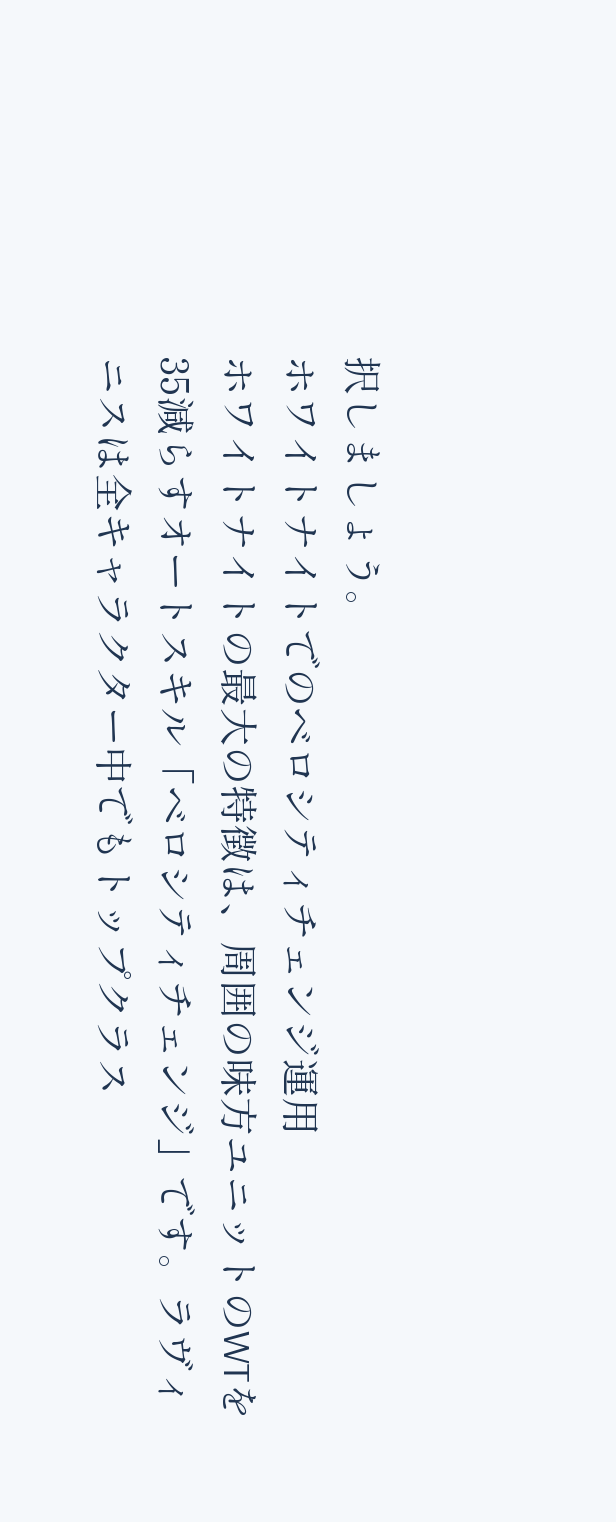択しましょう。
ホワイトナイトでのベロシティチェンジ運用
ホワイトナイトの最大の特徴は、周囲の味方ユニットのWTを35減らすオートスキル「ベロシティチェンジ」です。ラヴィニスは全キャラクター中でもトップクラス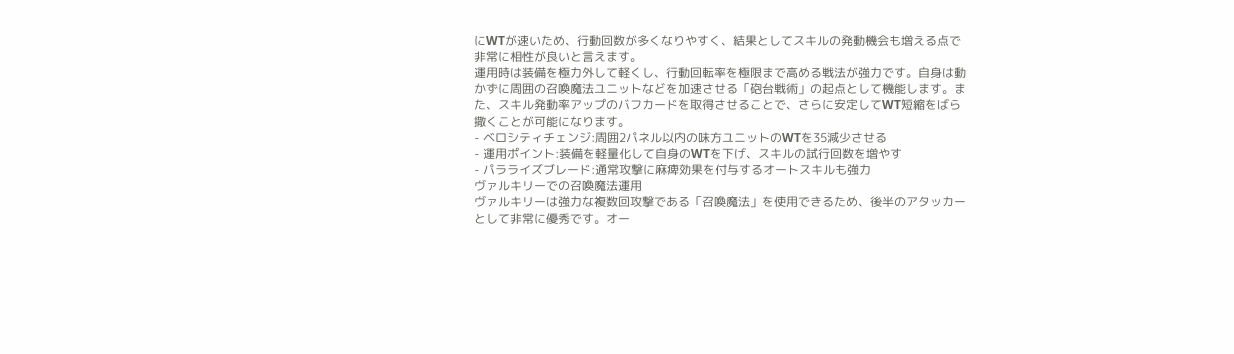にWTが速いため、行動回数が多くなりやすく、結果としてスキルの発動機会も増える点で非常に相性が良いと言えます。
運用時は装備を極力外して軽くし、行動回転率を極限まで高める戦法が強力です。自身は動かずに周囲の召喚魔法ユニットなどを加速させる「砲台戦術」の起点として機能します。また、スキル発動率アップのバフカードを取得させることで、さらに安定してWT短縮をばら撒くことが可能になります。
- ベロシティチェンジ:周囲2パネル以内の味方ユニットのWTを35減少させる
- 運用ポイント:装備を軽量化して自身のWTを下げ、スキルの試行回数を増やす
- パラライズブレード:通常攻撃に麻痺効果を付与するオートスキルも強力
ヴァルキリーでの召喚魔法運用
ヴァルキリーは強力な複数回攻撃である「召喚魔法」を使用できるため、後半のアタッカーとして非常に優秀です。オー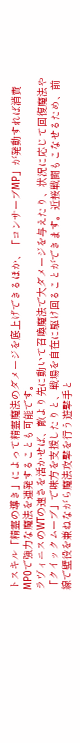トスキル「精霊の導き」によって精霊魔法のダメージを底上げできるほか、「コンサーブMP」が発動すれば消費MP0で強力な魔法を連発することも可能です。
ラヴィニスのWTの速さを活かせば、敵より先に動いて召喚魔法で大ダメージを与えたり、状況に応じて回復魔法や「クイックムーブ」で味方を支援したりと、戦場を自在に駆け回ることができます。近接戦闘もこなせるため、前線で壁役を兼ねながら魔法攻撃を行う遊撃手と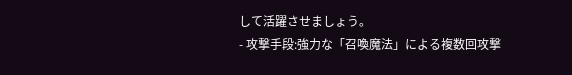して活躍させましょう。
- 攻撃手段:強力な「召喚魔法」による複数回攻撃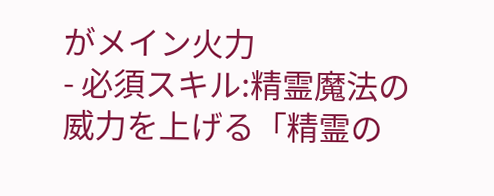がメイン火力
- 必須スキル:精霊魔法の威力を上げる「精霊の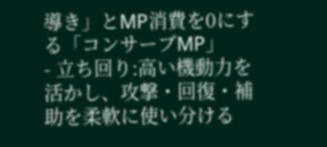導き」とMP消費を0にする「コンサーブMP」
- 立ち回り:高い機動力を活かし、攻撃・回復・補助を柔軟に使い分ける